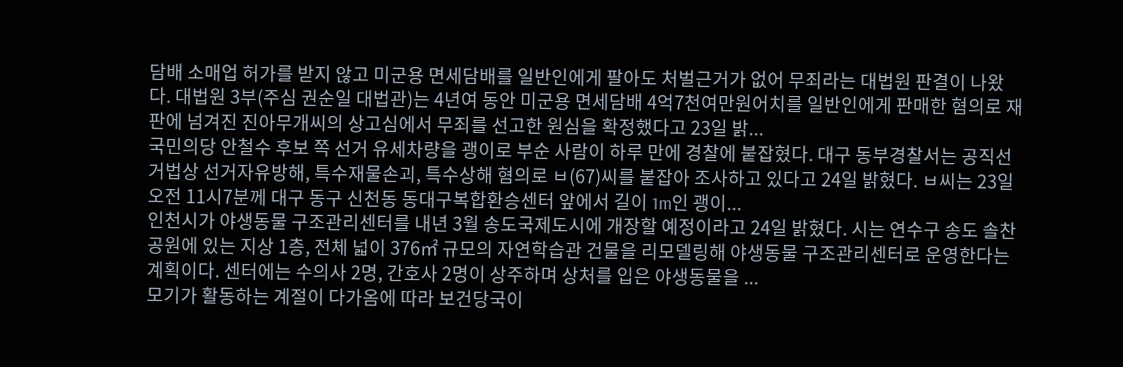담배 소매업 허가를 받지 않고 미군용 면세담배를 일반인에게 팔아도 처벌근거가 없어 무죄라는 대법원 판결이 나왔다. 대법원 3부(주심 권순일 대법관)는 4년여 동안 미군용 면세담배 4억7천여만원어치를 일반인에게 판매한 혐의로 재판에 넘겨진 진아무개씨의 상고심에서 무죄를 선고한 원심을 확정했다고 23일 밝...
국민의당 안철수 후보 쪽 선거 유세차량을 괭이로 부순 사람이 하루 만에 경찰에 붙잡혔다. 대구 동부경찰서는 공직선거법상 선거자유방해, 특수재물손괴, 특수상해 혐의로 ㅂ(67)씨를 붙잡아 조사하고 있다고 24일 밝혔다. ㅂ씨는 23일 오전 11시7분께 대구 동구 신천동 동대구복합환승센터 앞에서 길이 1m인 괭이...
인천시가 야생동물 구조관리센터를 내년 3월 송도국제도시에 개장할 예정이라고 24일 밝혔다. 시는 연수구 송도 솔찬공원에 있는 지상 1층, 전체 넓이 376㎡ 규모의 자연학습관 건물을 리모델링해 야생동물 구조관리센터로 운영한다는 계획이다. 센터에는 수의사 2명, 간호사 2명이 상주하며 상처를 입은 야생동물을 ...
모기가 활동하는 계절이 다가옴에 따라 보건당국이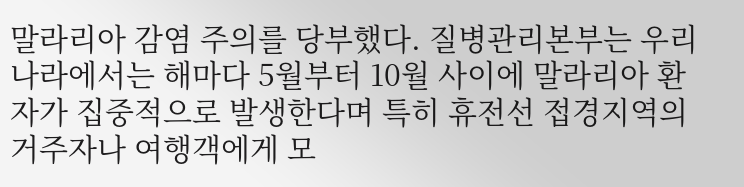말라리아 감염 주의를 당부했다. 질병관리본부는 우리나라에서는 해마다 5월부터 10월 사이에 말라리아 환자가 집중적으로 발생한다며 특히 휴전선 접경지역의 거주자나 여행객에게 모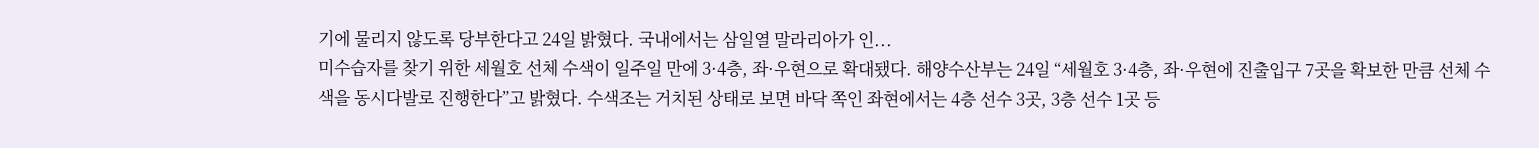기에 물리지 않도록 당부한다고 24일 밝혔다. 국내에서는 삼일열 말라리아가 인...
미수습자를 찾기 위한 세월호 선체 수색이 일주일 만에 3·4층, 좌·우현으로 확대됐다. 해양수산부는 24일 “세월호 3·4층, 좌·우현에 진출입구 7곳을 확보한 만큼 선체 수색을 동시다발로 진행한다”고 밝혔다. 수색조는 거치된 상태로 보면 바닥 쪽인 좌현에서는 4층 선수 3곳, 3층 선수 1곳 등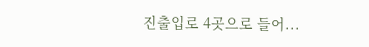진출입로 4곳으로 들어...